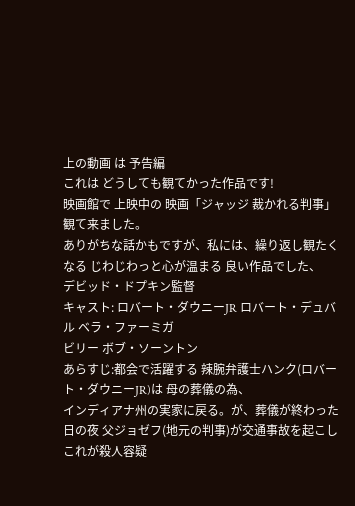上の動画 は 予告編
これは どうしても観てかった作品です!
映画館で 上映中の 映画「ジャッジ 裁かれる判事」 観て来ました。
ありがちな話かもですが、私には、繰り返し観たくなる じわじわっと心が温まる 良い作品でした、
デビッド・ドプキン監督
キャスト: ロバート・ダウニーJR ロバート・デュバル ベラ・ファーミガ
ビリー ボブ・ソーントン
あらすじ:都会で活躍する 辣腕弁護士ハンク(ロバート・ダウニーJR)は 母の葬儀の為、
インディアナ州の実家に戻る。が、葬儀が終わった日の夜 父ジョゼフ(地元の判事)が交通事故を起こし これが殺人容疑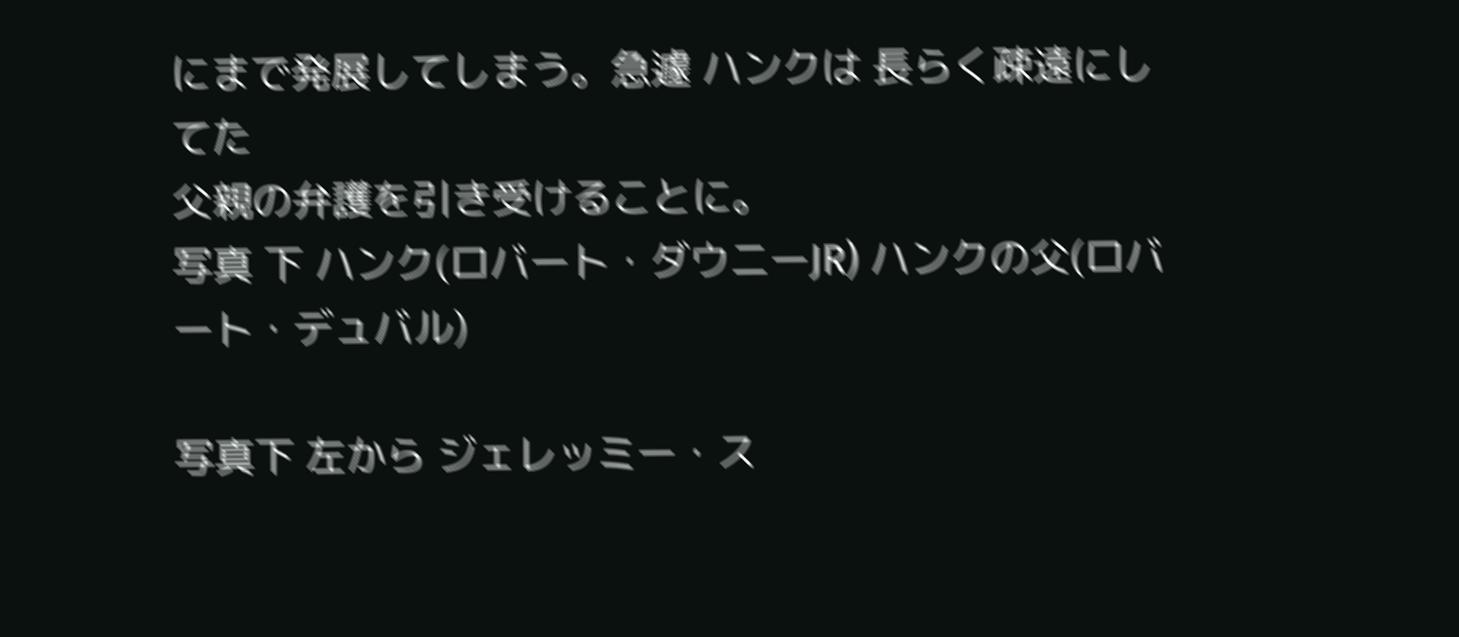にまで発展してしまう。急遽 ハンクは 長らく疎遠にしてた
父親の弁護を引き受けることに。
写真 下 ハンク(ロバート・ダウニーJR) ハンクの父(ロバート・デュバル)

写真下 左から ジェレッミー・ス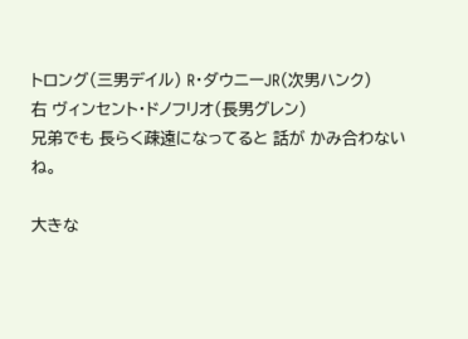トロング(三男デイル) R・ダウニーJR(次男ハンク)
右 ヴィンセント・ドノフリオ(長男グレン)
兄弟でも 長らく疎遠になってると 話が かみ合わないね。

大きな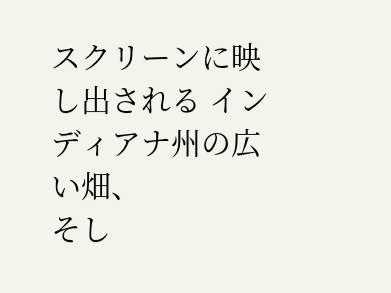スクリーンに映し出される インディアナ州の広い畑、
そし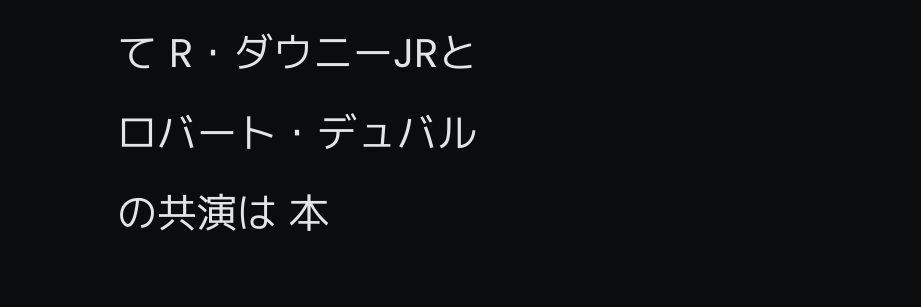て R・ダウニーJRと ロバート・デュバルの共演は 本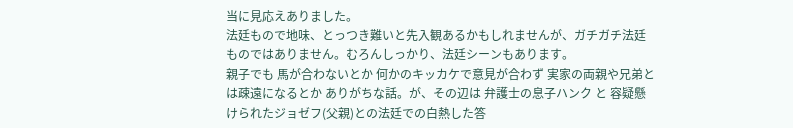当に見応えありました。
法廷もので地味、とっつき難いと先入観あるかもしれませんが、ガチガチ法廷ものではありません。むろんしっかり、法廷シーンもあります。
親子でも 馬が合わないとか 何かのキッカケで意見が合わず 実家の両親や兄弟とは疎遠になるとか ありがちな話。が、その辺は 弁護士の息子ハンク と 容疑懸けられたジョゼフ(父親)との法廷での白熱した答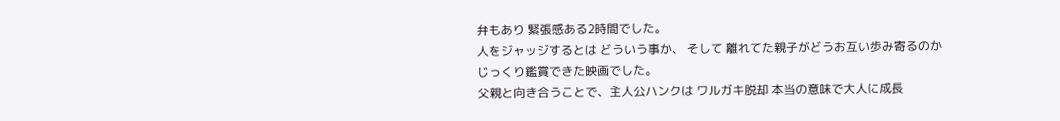弁もあり 緊張感ある2時間でした。
人をジャッジするとは どういう事か、 そして 離れてた親子がどうお互い歩み寄るのか
じっくり鑑賞できた映画でした。
父親と向き合うことで、主人公ハンクは ワルガキ脱却 本当の意味で大人に成長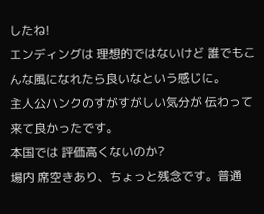したね!
エンディングは 理想的ではないけど 誰でもこんな風になれたら良いなという感じに。
主人公ハンクのすがすがしい気分が 伝わって来て良かったです。
本国では 評価高くないのか?
場内 席空きあり、ちょっと残念です。普通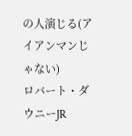の人演じる(アイアンマンじゃない)
ロバート・ダウニーJR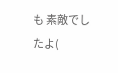も 素敵でしたよ(